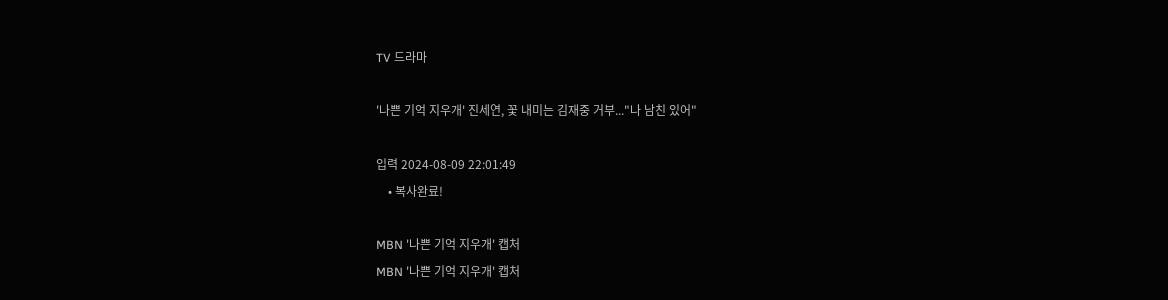TV 드라마

'나쁜 기억 지우개' 진세연, 꽃 내미는 김재중 거부..."나 남친 있어"

입력 2024-08-09 22:01:49
    • 복사완료!

MBN '나쁜 기억 지우개' 캡처
MBN '나쁜 기억 지우개' 캡처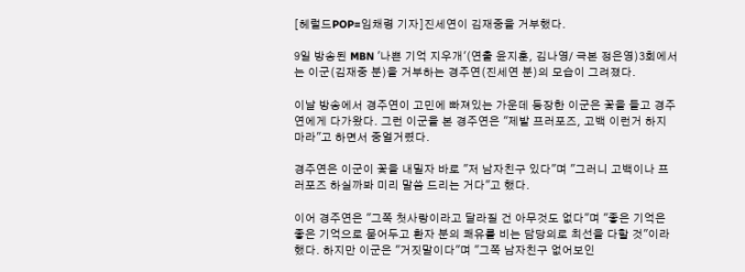[헤럴드POP=임채령 기자]진세연이 김재중을 거부했다.

9일 방송된 MBN '나쁜 기억 지우개'(연출 윤지훈, 김나영/ 극본 정은영)3회에서는 이군(김재중 분)을 거부하는 경주연(진세연 분)의 모습이 그려졌다.

이날 방송에서 경주연이 고민에 빠져있는 가운데 등장한 이군은 꽃을 들고 경주연에게 다가왔다. 그런 이군을 본 경주연은 "제발 프러포즈, 고백 이런거 하지 마라"고 하면서 중얼거렸다.

경주연은 이군이 꽃을 내밀자 바로 "저 남자친구 있다"며 "그러니 고백이나 프러포즈 하실까봐 미리 말씀 드리는 거다"고 했다.

이어 경주연은 "그쪽 첫사랑이라고 달라질 건 아무것도 없다"며 "좋은 기억은 좋은 기억으로 묻어두고 환자 분의 쾌유를 비는 담당의로 최선을 다할 것"이라 했다. 하지만 이군은 "거짓말이다"며 "그쪽 남자친구 없어보인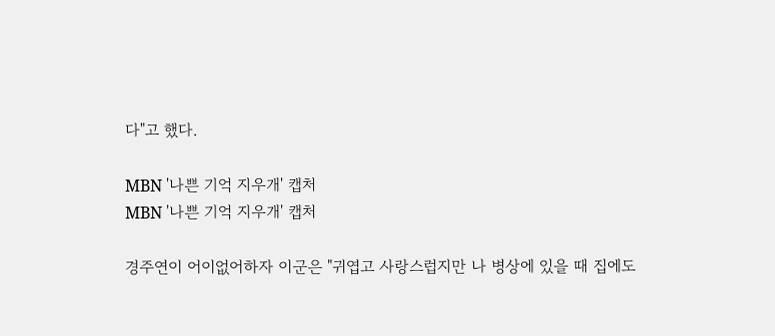다"고 했다.

MBN '나쁜 기억 지우개' 캡처
MBN '나쁜 기억 지우개' 캡처

경주연이 어이없어하자 이군은 "귀엽고 사랑스럽지만 나 병상에 있을 때 집에도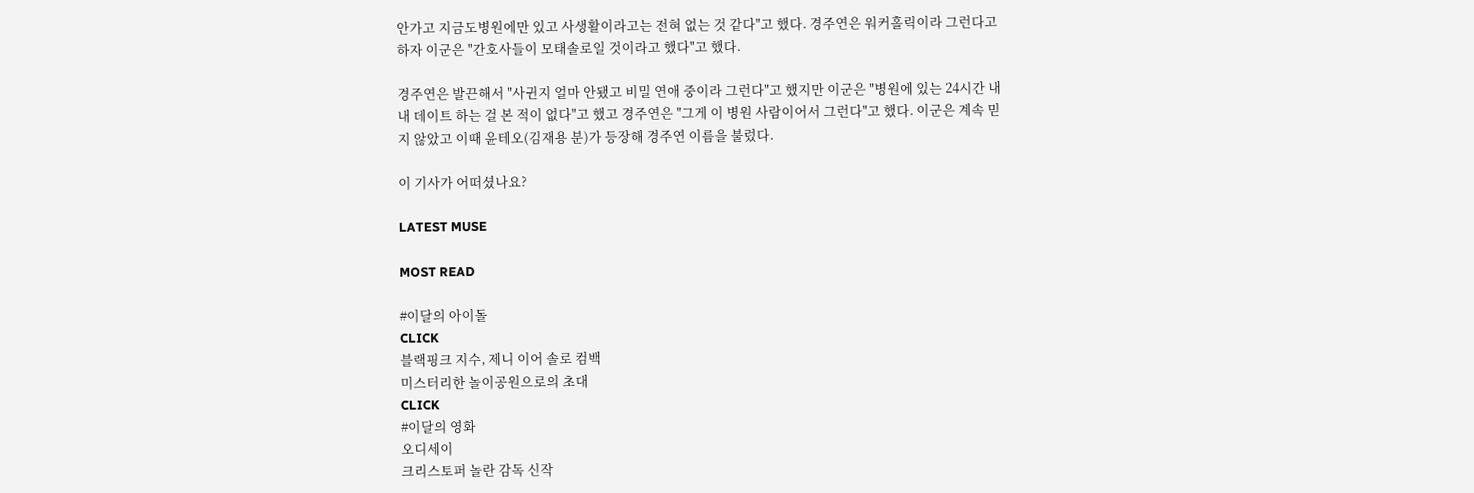안가고 지금도병원에만 있고 사생활이라고는 전혀 없는 것 같다"고 했다. 경주연은 워커홀릭이라 그런다고 하자 이군은 "간호사들이 모태솔로일 것이라고 했다"고 했다.

경주연은 발끈해서 "사귄지 얼마 안됐고 비밀 연애 중이라 그런다"고 했지만 이군은 "병원에 있는 24시간 내내 데이트 하는 걸 본 적이 없다"고 했고 경주연은 "그게 이 병원 사람이어서 그런다"고 했다. 이군은 계속 믿지 않았고 이때 윤테오(김재용 분)가 등장해 경주연 이름을 불렀다.

이 기사가 어떠셨나요?

LATEST MUSE

MOST READ

#이달의 아이돌
CLICK
블랙핑크 지수, 제니 이어 솔로 컴백
미스터리한 놀이공원으로의 초대
CLICK
#이달의 영화
오디세이
크리스토퍼 놀란 감독 신작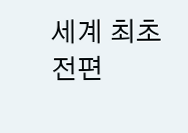세계 최초 전편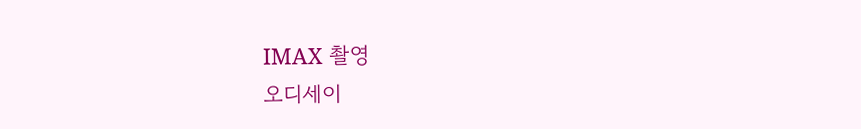IMAX 촬영
오디세이